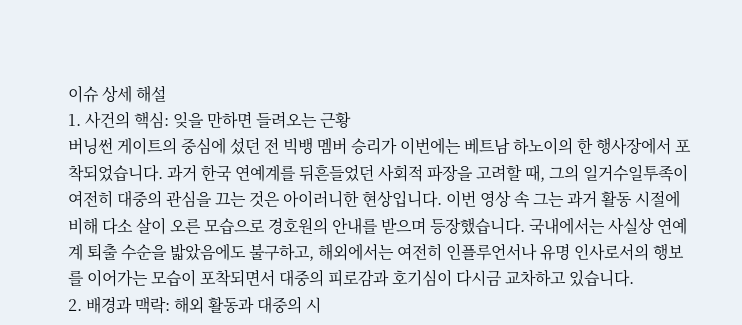이슈 상세 해설
1. 사건의 핵심: 잊을 만하면 들려오는 근황
버닝썬 게이트의 중심에 섰던 전 빅뱅 멤버 승리가 이번에는 베트남 하노이의 한 행사장에서 포착되었습니다. 과거 한국 연예계를 뒤흔들었던 사회적 파장을 고려할 때, 그의 일거수일투족이 여전히 대중의 관심을 끄는 것은 아이러니한 현상입니다. 이번 영상 속 그는 과거 활동 시절에 비해 다소 살이 오른 모습으로 경호원의 안내를 받으며 등장했습니다. 국내에서는 사실상 연예계 퇴출 수순을 밟았음에도 불구하고, 해외에서는 여전히 인플루언서나 유명 인사로서의 행보를 이어가는 모습이 포착되면서 대중의 피로감과 호기심이 다시금 교차하고 있습니다.
2. 배경과 맥락: 해외 활동과 대중의 시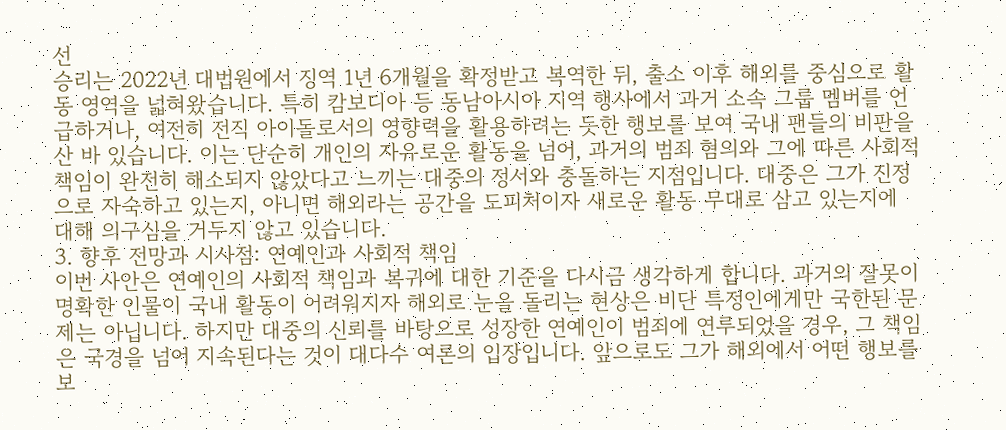선
승리는 2022년 대법원에서 징역 1년 6개월을 확정받고 복역한 뒤, 출소 이후 해외를 중심으로 활동 영역을 넓혀왔습니다. 특히 캄보디아 등 동남아시아 지역 행사에서 과거 소속 그룹 멤버를 언급하거나, 여전히 전직 아이돌로서의 영향력을 활용하려는 듯한 행보를 보여 국내 팬들의 비판을 산 바 있습니다. 이는 단순히 개인의 자유로운 활동을 넘어, 과거의 범죄 혐의와 그에 따른 사회적 책임이 완전히 해소되지 않았다고 느끼는 대중의 정서와 충돌하는 지점입니다. 대중은 그가 진정으로 자숙하고 있는지, 아니면 해외라는 공간을 도피처이자 새로운 활동 무대로 삼고 있는지에 대해 의구심을 거두지 않고 있습니다.
3. 향후 전망과 시사점: 연예인과 사회적 책임
이번 사안은 연예인의 사회적 책임과 복귀에 대한 기준을 다시금 생각하게 합니다. 과거의 잘못이 명확한 인물이 국내 활동이 어려워지자 해외로 눈을 돌리는 현상은 비단 특정인에게만 국한된 문제는 아닙니다. 하지만 대중의 신뢰를 바탕으로 성장한 연예인이 범죄에 연루되었을 경우, 그 책임은 국경을 넘어 지속된다는 것이 대다수 여론의 입장입니다. 앞으로도 그가 해외에서 어떤 행보를 보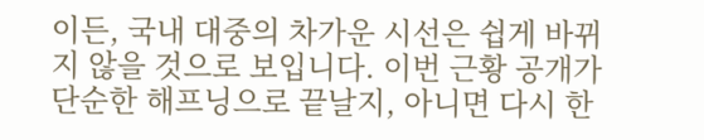이든, 국내 대중의 차가운 시선은 쉽게 바뀌지 않을 것으로 보입니다. 이번 근황 공개가 단순한 해프닝으로 끝날지, 아니면 다시 한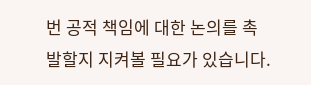번 공적 책임에 대한 논의를 촉발할지 지켜볼 필요가 있습니다.